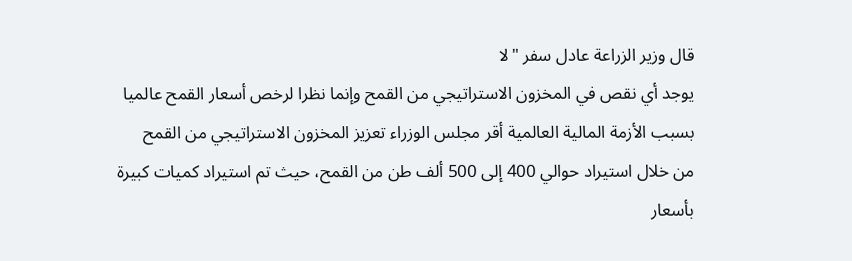قال وزير الزراعة عادل سفر "لا
يوجد أي نقص في المخزون الاستراتيجي من القمح وإنما نظرا لرخص أسعار القمح عالميا
بسبب الأزمة المالية العالمية أقر مجلس الوزراء تعزيز المخزون الاستراتيجي من القمح
من خلال استيراد حوالي 400 إلى 500 ألف طن من القمح، حيث تم استيراد كميات كبيرة
بأسعار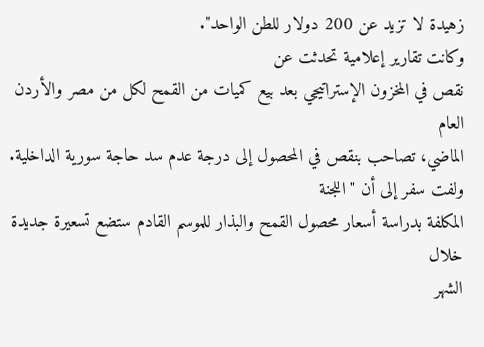زهيدة لا تزيد عن 200 دولار للطن الواحد".
وكانت تقارير إعلامية تحدثت عن
نقص في المخزون الإستراتيجي بعد بيع كميات من القمح لكل من مصر والأردن العام
الماضي، تصاحب بنقص في المحصول إلى درجة عدم سد حاجة سورية الداخلية.
ولفت سفر إلى أن "اللجنة
المكلفة بدراسة أسعار محصول القمح والبذار للموسم القادم ستضع تسعيرة جديدة خلال
الشهر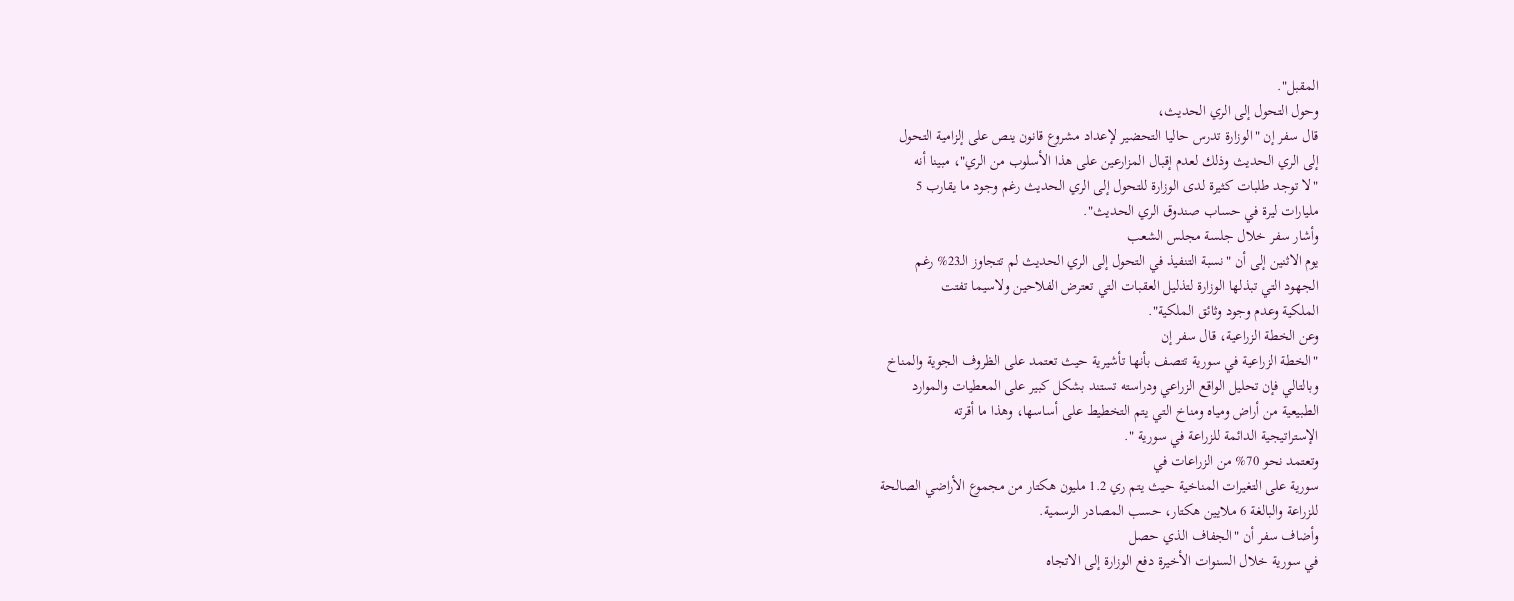المقبل".
وحول التحول إلى الري الحديث،
قال سفر إن "الوزارة تدرس حاليا التحضير لإعداد مشروع قانون ينص على إلزامية التحول
إلى الري الحديث وذلك لعدم إقبال المزارعين على هذا الأسلوب من الري"، مبينا أنه
"لا توجد طلبات كثيرة لدى الوزارة للتحول إلى الري الحديث رغم وجود ما يقارب 5
مليارات ليرة في حساب صندوق الري الحديث".
وأشار سفر خلال جلسة مجلس الشعب
يوم الاثنين إلى أن "نسبة التنفيذ في التحول إلى الري الحديث لم تتجاوز الـ23% رغم
الجهود التي تبذلها الوزارة لتذليل العقبات التي تعترض الفلاحين ولاسيما تفتت
الملكية وعدم وجود وثائق الملكية".
وعن الخطة الزراعية، قال سفر إن
"الخطة الزراعية في سورية تتصف بأنها تأشيرية حيث تعتمد على الظروف الجوية والمناخ
وبالتالي فإن تحليل الواقع الزراعي ودراسته تستند بشكل كبير على المعطيات والموارد
الطبيعية من أراض ومياه ومناخ التي يتم التخطيط على أساسها، وهذا ما أقرته
الإستراتيجية الدائمة للزراعة في سورية ".
وتعتمد نحو 70% من الزراعات في
سورية على التغيرات المناخية حيث يتم ري 1.2 مليون هكتار من مجموع الأراضي الصالحة
للزراعة والبالغة 6 ملايين هكتار، حسب المصادر الرسمية.
وأضاف سفر أن "الجفاف الذي حصل
في سورية خلال السنوات الأخيرة دفع الوزارة إلى الاتجاه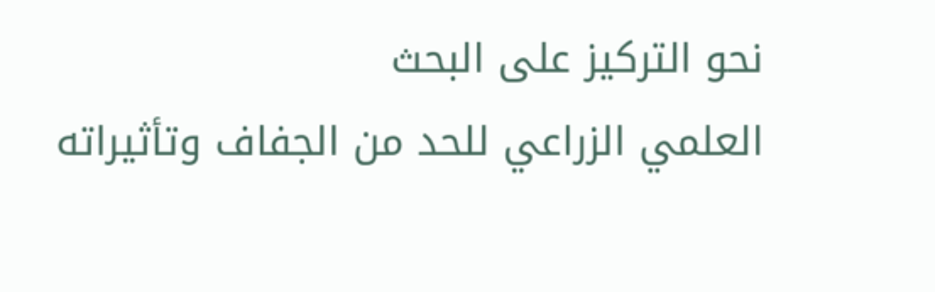نحو التركيز على البحث
العلمي الزراعي للحد من الجفاف وتأثيراته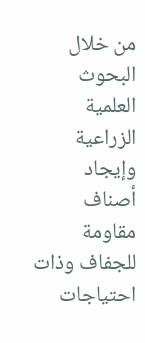من خلال البحوث العلمية الزراعية وإيجاد
أصناف مقاومة للجفاف وذات احتياجات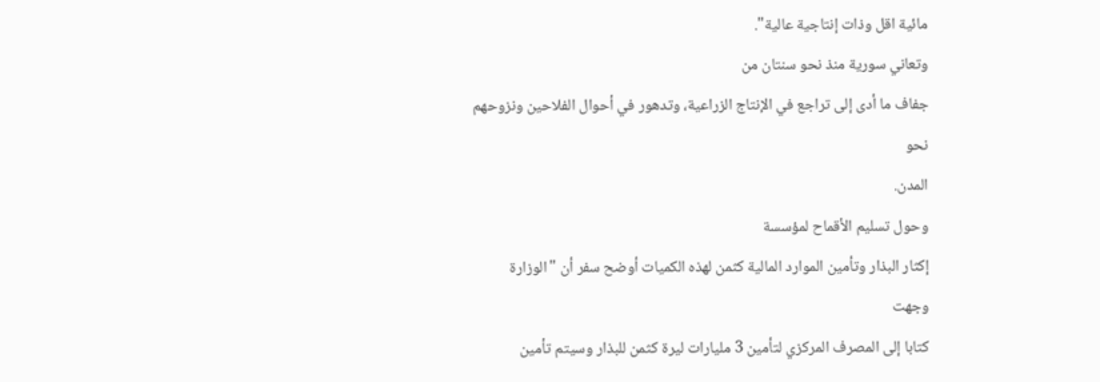مائية اقل وذات إنتاجية عالية".
وتعاني سورية منذ نحو سنتان من
جفاف ما أدى إلى تراجع في الإنتاج الزراعية، وتدهور في أحوال الفلاحين ونزوحهم نحو
المدن.
وحول تسليم الأقماح لمؤسسة
إكثار البذار وتأمين الموارد المالية كثمن لهذه الكميات أوضح سفر أن "الوزارة وجهت
كتابا إلى المصرف المركزي لتأمين 3 مليارات ليرة كثمن للبذار وسيتم تأمين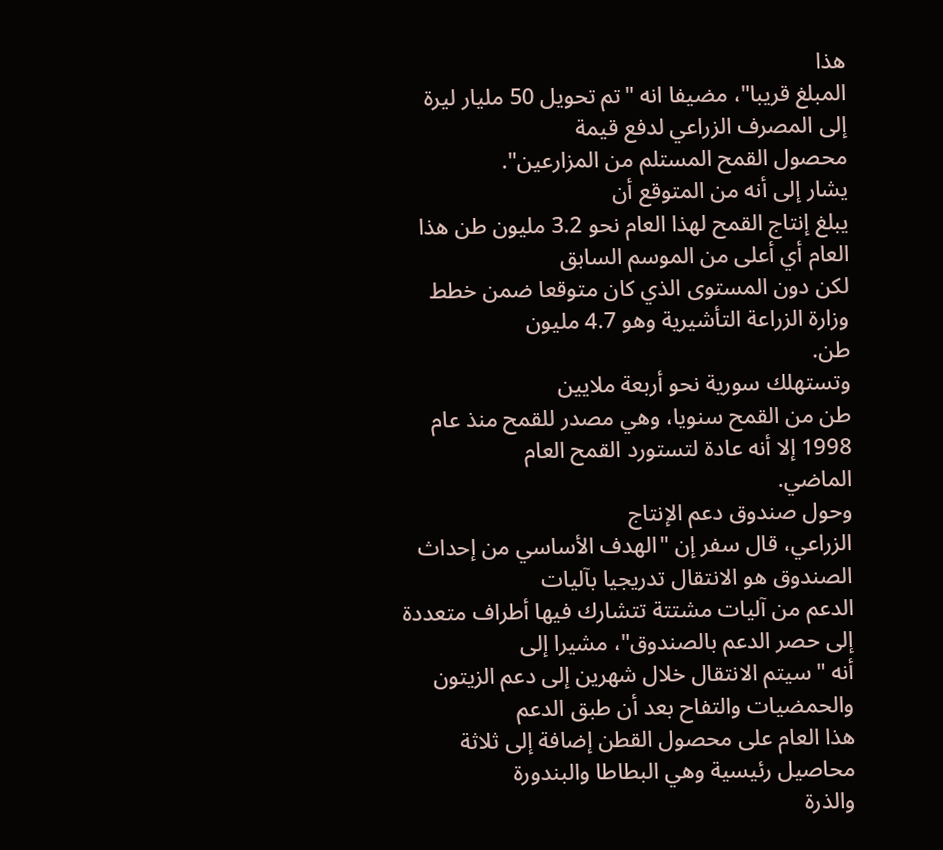هذا
المبلغ قريبا"، مضيفا انه "تم تحويل 50 مليار ليرة إلى المصرف الزراعي لدفع قيمة
محصول القمح المستلم من المزارعين".
يشار إلى أنه من المتوقع أن
يبلغ إنتاج القمح لهذا العام نحو 3.2 مليون طن هذا العام أي أعلى من الموسم السابق
لكن دون المستوى الذي كان متوقعا ضمن خطط وزارة الزراعة التأشيرية وهو 4.7 مليون
طن.
وتستهلك سورية نحو أربعة ملايين
طن من القمح سنويا، وهي مصدر للقمح منذ عام 1998 إلا أنه عادة لتستورد القمح العام
الماضي.
وحول صندوق دعم الإنتاج
الزراعي، قال سفر إن "الهدف الأساسي من إحداث الصندوق هو الانتقال تدريجيا بآليات
الدعم من آليات مشتتة تتشارك فيها أطراف متعددة إلى حصر الدعم بالصندوق"، مشيرا إلى
أنه "سيتم الانتقال خلال شهرين إلى دعم الزيتون والحمضيات والتفاح بعد أن طبق الدعم
هذا العام على محصول القطن إضافة إلى ثلاثة محاصيل رئيسية وهي البطاطا والبندورة
والذرة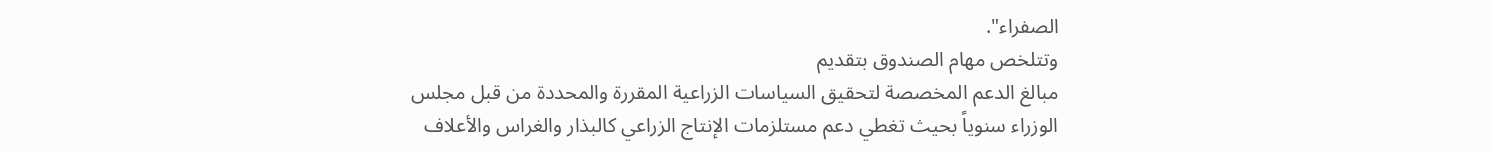الصفراء".
وتتلخص مهام الصندوق بتقديم
مبالغ الدعم المخصصة لتحقيق السياسات الزراعية المقررة والمحددة من قبل مجلس
الوزراء سنوياً بحيث تغطي دعم مستلزمات الإنتاج الزراعي كالبذار والغراس والأعلاف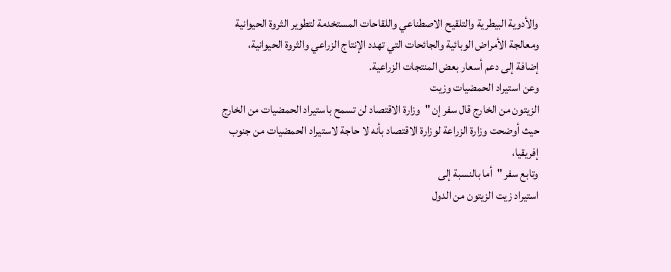والأدوية البيطرية والتلقيح الاصطناعي واللقاحات المستخدمة لتطوير الثروة الحيوانية
ومعالجة الأمراض الوبائية والجائحات التي تهدد الإنتاج الزراعي والثروة الحيوانية،
إضافة إلى دعم أسعار بعض المنتجات الزراعية.
وعن استيراد الحمضيات وزيت
الزيتون من الخارج قال سفر إن "وزارة الاقتصاد لن تسمح باستيراد الحمضيات من الخارج
حيث أوضحت وزارة الزراعة لوزارة الاقتصاد بأنه لا حاجة لاستيراد الحمضيات من جنوب
إفريقيا،
وتابع سفر "أما بالنسبة إلى
استيراد زيت الزيتون من الدول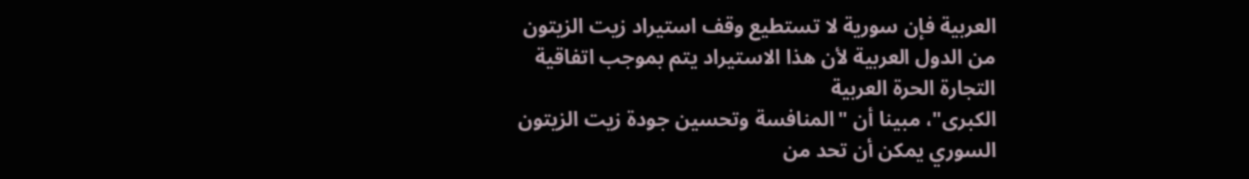العربية فإن سورية لا تستطيع وقف استيراد زيت الزيتون
من الدول العربية لأن هذا الاستيراد يتم بموجب اتفاقية التجارة الحرة العربية
الكبرى"، مبينا أن "المنافسة وتحسين جودة زيت الزيتون السوري يمكن أن تحد من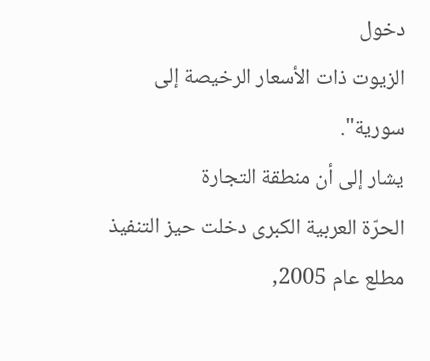دخول
الزيوت ذات الأسعار الرخيصة إلى سورية".
يشار إلى أن منطقة التجارة
الحرّة العربية الكبرى دخلت حيز التنفيذ مطلع عام 2005,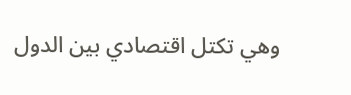وهي تكتل اقتصادي بين الدول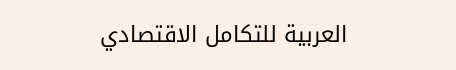العربية للتكامل الاقتصادي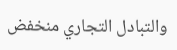والتبادل التجاري منخفض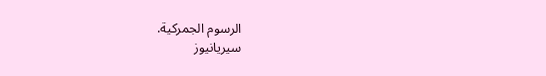الرسوم الجمركية.
سيريانيوز